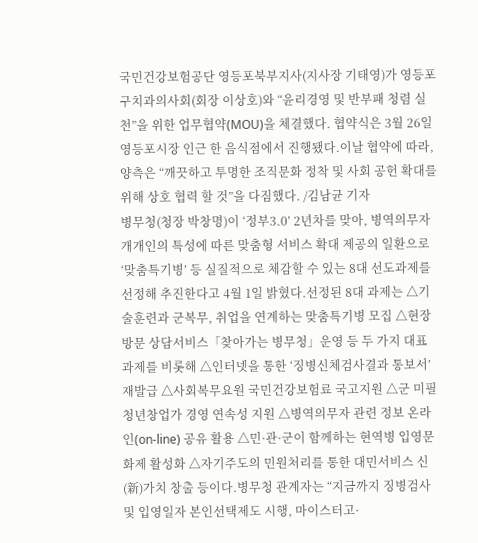국민건강보험공단 영등포북부지사(지사장 기태영)가 영등포구치과의사회(회장 이상호)와 “윤리경영 및 반부패 청렴 실천”을 위한 업무협약(MOU)을 체결했다. 협약식은 3월 26일 영등포시장 인근 한 음식점에서 진행됐다.이날 협약에 따라, 양측은 “깨끗하고 투명한 조직문화 정착 및 사회 공헌 확대를 위해 상호 협력 할 것”을 다짐했다. /김남균 기자
병무청(청장 박창명)이 ‘정부3.0’ 2년차를 맞아, 병역의무자 개개인의 특성에 따른 맞춤형 서비스 확대 제공의 일환으로 ‘맞춤특기병’ 등 실질적으로 체감할 수 있는 8대 선도과제를 선정해 추진한다고 4월 1일 밝혔다.선정된 8대 과제는 △기술훈련과 군복무, 취업을 연계하는 맞춤특기병 모집 △현장방문 상담서비스「찾아가는 병무청」운영 등 두 가지 대표과제를 비롯해 △인터넷을 통한 ‘징병신체검사결과 통보서’ 재발급 △사회복무요원 국민건강보험료 국고지원 △군 미필 청년창업가 경영 연속성 지원 △병역의무자 관련 정보 온라인(on-line) 공유 활용 △민·관·군이 함께하는 현역병 입영문화제 활성화 △자기주도의 민원처리를 통한 대민서비스 신(新)가치 창출 등이다.병무청 관계자는 “지금까지 징병검사 및 입영일자 본인선택제도 시행, 마이스터고·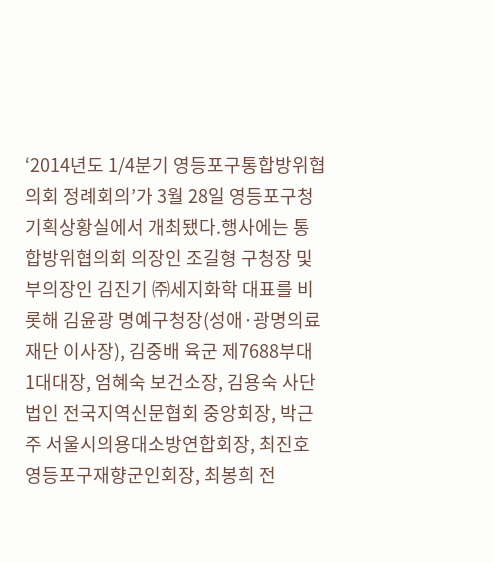‘2014년도 1/4분기 영등포구통합방위협의회 정례회의’가 3월 28일 영등포구청 기획상황실에서 개최됐다.행사에는 통합방위협의회 의장인 조길형 구청장 및 부의장인 김진기 ㈜세지화학 대표를 비롯해 김윤광 명예구청장(성애·광명의료재단 이사장), 김중배 육군 제7688부대 1대대장, 엄혜숙 보건소장, 김용숙 사단법인 전국지역신문협회 중앙회장, 박근주 서울시의용대소방연합회장, 최진호 영등포구재향군인회장, 최봉희 전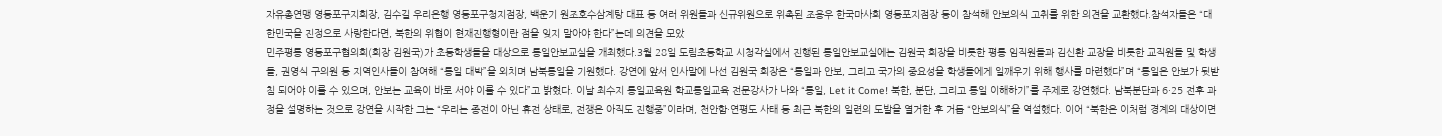자유총연맹 영등포구지회장, 김수길 우리은행 영등포구청지점장, 백운기 원조호수삼계탕 대표 등 여러 위원들과 신규위원으로 위촉된 조용우 한국마사회 영등포지점장 등이 참석해 안보의식 고취를 위한 의견을 교환했다.참석자들은 “대한민국을 진정으로 사랑한다면, 북한의 위협이 현재진행형이란 점을 잊지 말아야 한다”는데 의견을 모았
민주평통 영등포구협의회(회장 김원국)가 초등학생들을 대상으로 통일안보교실을 개최했다.3월 28일 도림초등학교 시청각실에서 진행된 통일안보교실에는 김원국 회장을 비롯한 평통 임직원들과 김신환 교장을 비롯한 교직원들 및 학생들, 권영식 구의원 등 지역인사들이 참여해 “통일 대박”을 외치며 남북통일을 기원했다. 강연에 앞서 인사말에 나선 김원국 회장은 “통일과 안보, 그리고 국가의 중요성을 학생들에게 일깨우기 위해 행사를 마련했다”며 “통일은 안보가 뒷받침 되어야 이룰 수 있으며, 안보는 교육이 바로 서야 이룰 수 있다”고 밝혔다. 이날 최수지 통일교육원 학교통일교육 전문강사가 나와 “통일, Let it Come! 북한, 분단, 그리고 통일 이해하기”를 주제로 강연했다. 남북분단과 6·25 전후 과정을 설명하는 것으로 강연을 시작한 그는 “우리는 종전이 아닌 휴전 상태로, 전쟁은 아직도 진행중”이라며, 천안함·연평도 사태 등 최근 북한의 일련의 도발을 열거한 후 거듭 “안보의식”을 역설했다. 이어 “북한은 이처럼 경계의 대상이면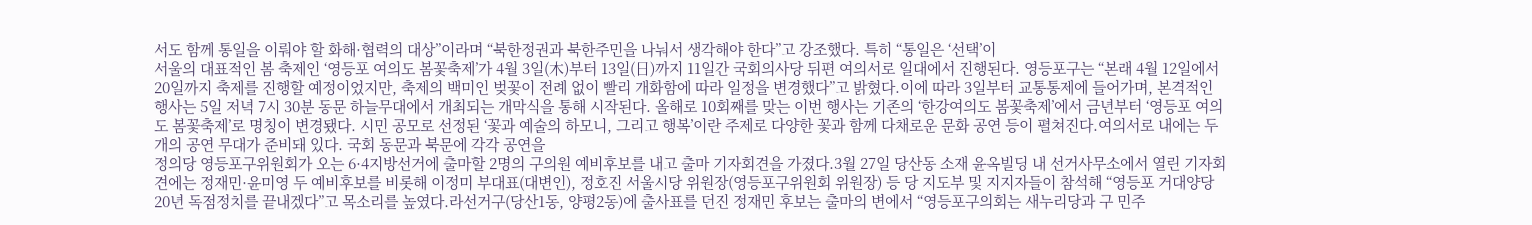서도 함께 통일을 이뤄야 할 화해·협력의 대상”이라며 “북한정권과 북한주민을 나눠서 생각해야 한다”고 강조했다. 특히 “통일은 ‘선택’이
서울의 대표적인 봄 축제인 ‘영등포 여의도 봄꽃축제’가 4월 3일(木)부터 13일(日)까지 11일간 국회의사당 뒤편 여의서로 일대에서 진행된다. 영등포구는 “본래 4월 12일에서 20일까지 축제를 진행할 예정이었지만, 축제의 백미인 벚꽃이 전례 없이 빨리 개화함에 따라 일정을 변경했다”고 밝혔다.이에 따라 3일부터 교통통제에 들어가며, 본격적인 행사는 5일 저녁 7시 30분 동문 하늘무대에서 개최되는 개막식을 통해 시작된다. 올해로 10회째를 맞는 이번 행사는 기존의 ‘한강여의도 봄꽃축제’에서 금년부터 ‘영등포 여의도 봄꽃축제’로 명칭이 변경됐다. 시민 공모로 선정된 ‘꽃과 예술의 하모니, 그리고 행복’이란 주제로 다양한 꽃과 함께 다채로운 문화 공연 등이 펼쳐진다.여의서로 내에는 두 개의 공연 무대가 준비돼 있다. 국회 동문과 북문에 각각 공연을
정의당 영등포구위원회가 오는 6·4지방선거에 출마할 2명의 구의원 예비후보를 내고 출마 기자회견을 가졌다.3월 27일 당산동 소재 윤옥빌딩 내 선거사무소에서 열린 기자회견에는 정재민·윤미영 두 예비후보를 비롯해 이정미 부대표(대변인), 정호진 서울시당 위원장(영등포구위원회 위원장) 등 당 지도부 및 지지자들이 참석해 “영등포 거대양당 20년 독점정치를 끝내겠다”고 목소리를 높였다.라선거구(당산1동, 양평2동)에 출사표를 던진 정재민 후보는 출마의 변에서 “영등포구의회는 새누리당과 구 민주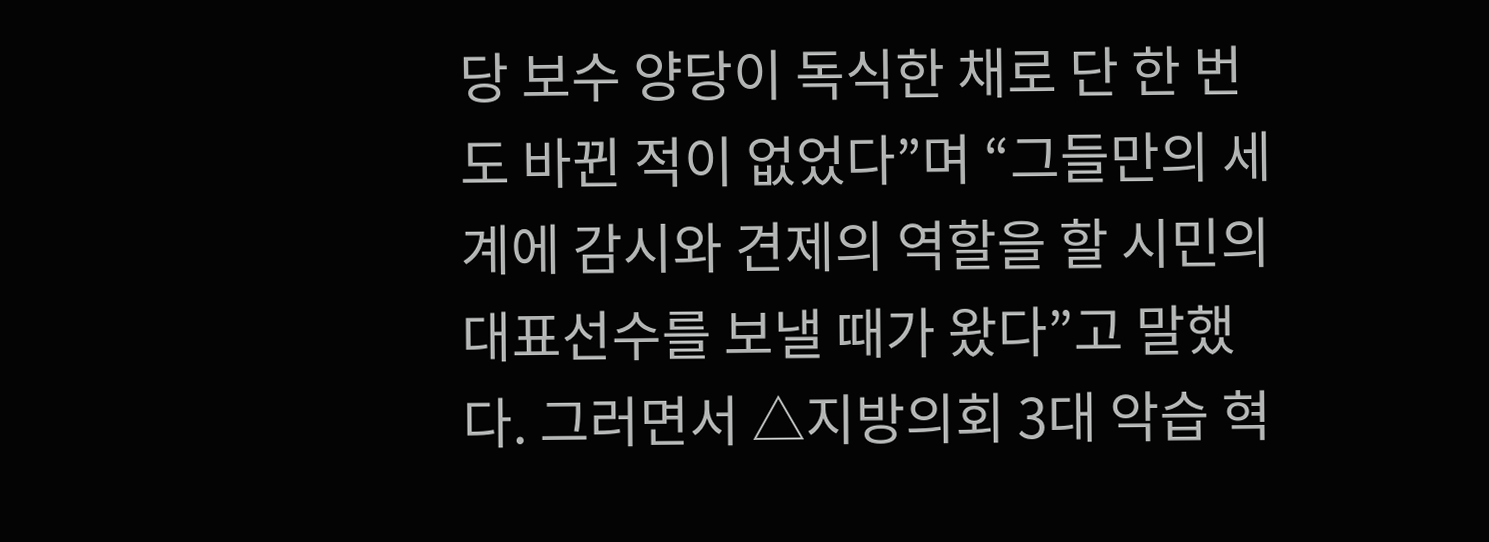당 보수 양당이 독식한 채로 단 한 번도 바뀐 적이 없었다”며 “그들만의 세계에 감시와 견제의 역할을 할 시민의 대표선수를 보낼 때가 왔다”고 말했다. 그러면서 △지방의회 3대 악습 혁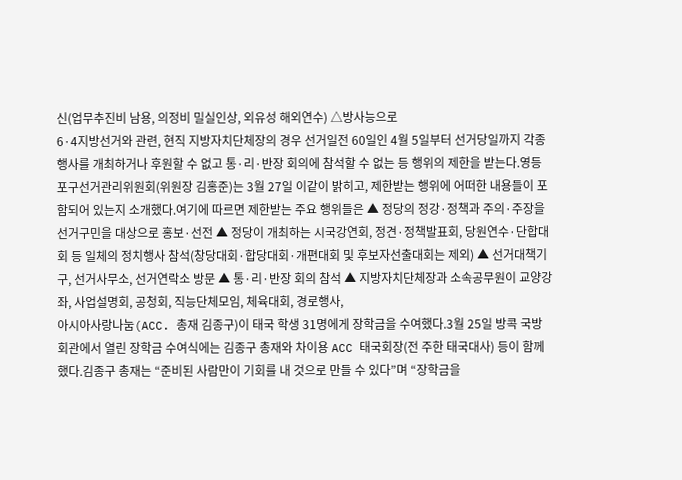신(업무추진비 남용, 의정비 밀실인상, 외유성 해외연수) △방사능으로
6·4지방선거와 관련, 현직 지방자치단체장의 경우 선거일전 60일인 4월 5일부터 선거당일까지 각종 행사를 개최하거나 후원할 수 없고 통·리·반장 회의에 참석할 수 없는 등 행위의 제한을 받는다.영등포구선거관리위원회(위원장 김홍준)는 3월 27일 이같이 밝히고, 제한받는 행위에 어떠한 내용들이 포함되어 있는지 소개했다.여기에 따르면 제한받는 주요 행위들은 ▲ 정당의 정강·정책과 주의·주장을 선거구민을 대상으로 홍보·선전 ▲ 정당이 개최하는 시국강연회, 정견·정책발표회, 당원연수·단합대회 등 일체의 정치행사 참석(창당대회·합당대회·개편대회 및 후보자선출대회는 제외) ▲ 선거대책기구, 선거사무소, 선거연락소 방문 ▲ 통·리·반장 회의 참석 ▲ 지방자치단체장과 소속공무원이 교양강좌, 사업설명회, 공청회, 직능단체모임, 체육대회, 경로행사,
아시아사랑나눔(ACC. 총재 김종구)이 태국 학생 31명에게 장학금을 수여했다.3월 25일 방콕 국방회관에서 열린 장학금 수여식에는 김종구 총재와 차이용 ACC 태국회장(전 주한 태국대사) 등이 함께 했다.김종구 총재는 “준비된 사람만이 기회를 내 것으로 만들 수 있다”며 “장학금을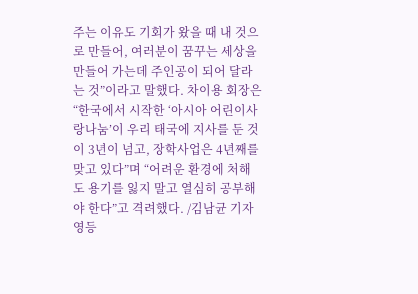주는 이유도 기회가 왔을 때 내 것으로 만들어, 여러분이 꿈꾸는 세상을 만들어 가는데 주인공이 되어 달라는 것”이라고 말했다. 차이용 회장은 “한국에서 시작한 ‘아시아 어린이사랑나눔’이 우리 태국에 지사를 둔 것이 3년이 넘고, 장학사업은 4년째를 맞고 있다”며 “어려운 환경에 처해도 용기를 잃지 말고 열심히 공부해야 한다”고 격려했다. /김남균 기자
영등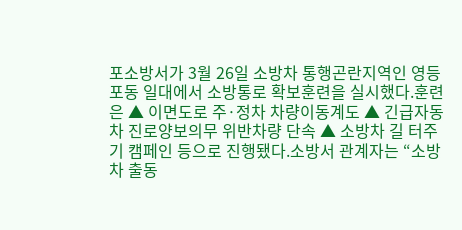포소방서가 3월 26일 소방차 통행곤란지역인 영등포동 일대에서 소방통로 확보훈련을 실시했다.훈련은 ▲ 이면도로 주·정차 차량이동계도 ▲ 긴급자동차 진로양보의무 위반차량 단속 ▲ 소방차 길 터주기 캠페인 등으로 진행됐다.소방서 관계자는 “소방차 출동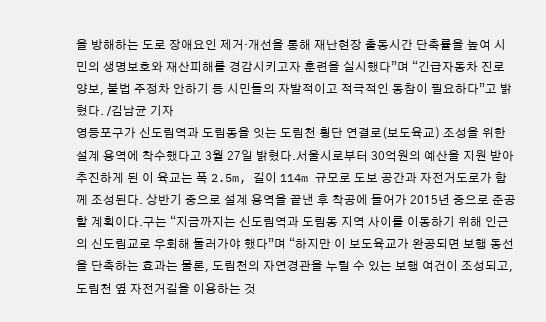을 방해하는 도로 장애요인 제거·개선을 통해 재난현장 출동시간 단축률을 높여 시민의 생명보호와 재산피해를 경감시키고자 훈련을 실시했다”며 “긴급자동차 진로 양보, 불법 주정차 안하기 등 시민들의 자발적이고 적극적인 동참이 필요하다”고 밝혔다. /김남균 기자
영등포구가 신도림역과 도림동을 잇는 도림천 횡단 연결로(보도육교) 조성을 위한 설계 용역에 착수했다고 3월 27일 밝혔다.서울시로부터 30억원의 예산을 지원 받아 추진하게 된 이 육교는 폭 2.5m, 길이 114m 규모로 도보 공간과 자전거도로가 함께 조성된다. 상반기 중으로 설계 용역을 끝낸 후 착공에 들어가 2015년 중으로 준공할 계획이다.구는 “지금까지는 신도림역과 도림동 지역 사이를 이동하기 위해 인근의 신도림교로 우회해 둘러가야 했다”며 “하지만 이 보도육교가 완공되면 보행 동선을 단축하는 효과는 물론, 도림천의 자연경관을 누릴 수 있는 보행 여건이 조성되고, 도림천 옆 자전거길을 이용하는 것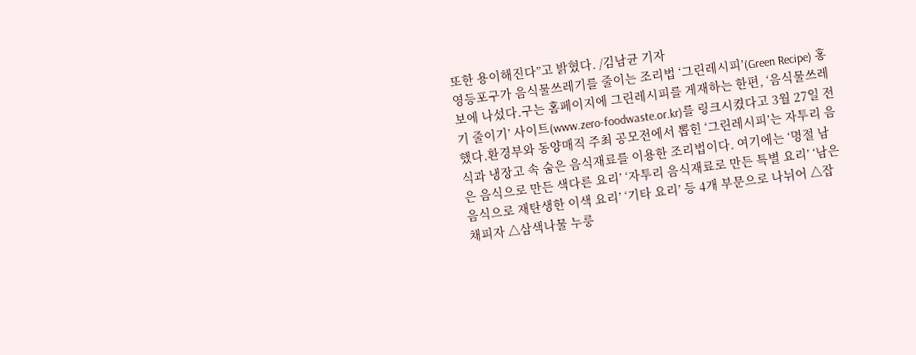또한 용이해진다”고 밝혔다. /김남균 기자
영등포구가 음식물쓰레기를 줄이는 조리법 ‘그린레시피’(Green Recipe) 홍보에 나섰다.구는 홈페이지에 그린레시피를 게재하는 한편, ‘음식물쓰레기 줄이기’ 사이트(www.zero-foodwaste.or.kr)를 링크시켰다고 3월 27일 전했다.환경부와 동양매직 주최 공모전에서 뽑힌 ‘그린레시피’는 자투리 음식과 냉장고 속 숨은 음식재료를 이용한 조리법이다. 여기에는 ‘명절 남은 음식으로 만든 색다른 요리’ ‘자투리 음식재료로 만든 특별 요리’ ‘남은 음식으로 재탄생한 이색 요리’ ‘기타 요리’ 등 4개 부문으로 나뉘어 △잡채피자 △삼색나물 누룽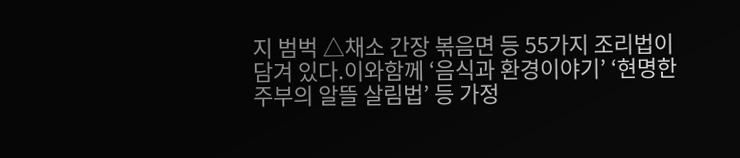지 범벅 △채소 간장 볶음면 등 55가지 조리법이 담겨 있다.이와함께 ‘음식과 환경이야기’ ‘현명한 주부의 알뜰 살림법’ 등 가정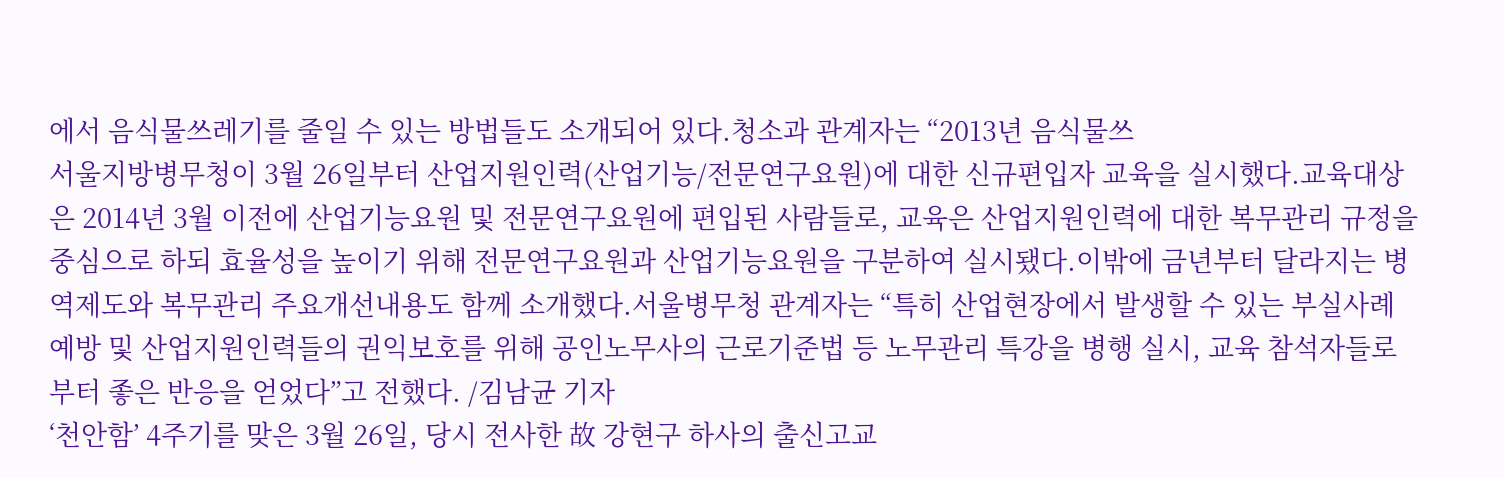에서 음식물쓰레기를 줄일 수 있는 방법들도 소개되어 있다.청소과 관계자는 “2013년 음식물쓰
서울지방병무청이 3월 26일부터 산업지원인력(산업기능/전문연구요원)에 대한 신규편입자 교육을 실시했다.교육대상은 2014년 3월 이전에 산업기능요원 및 전문연구요원에 편입된 사람들로, 교육은 산업지원인력에 대한 복무관리 규정을 중심으로 하되 효율성을 높이기 위해 전문연구요원과 산업기능요원을 구분하여 실시됐다.이밖에 금년부터 달라지는 병역제도와 복무관리 주요개선내용도 함께 소개했다.서울병무청 관계자는 “특히 산업현장에서 발생할 수 있는 부실사례 예방 및 산업지원인력들의 권익보호를 위해 공인노무사의 근로기준법 등 노무관리 특강을 병행 실시, 교육 참석자들로부터 좋은 반응을 얻었다”고 전했다. /김남균 기자
‘천안함’ 4주기를 맞은 3월 26일, 당시 전사한 故 강현구 하사의 출신고교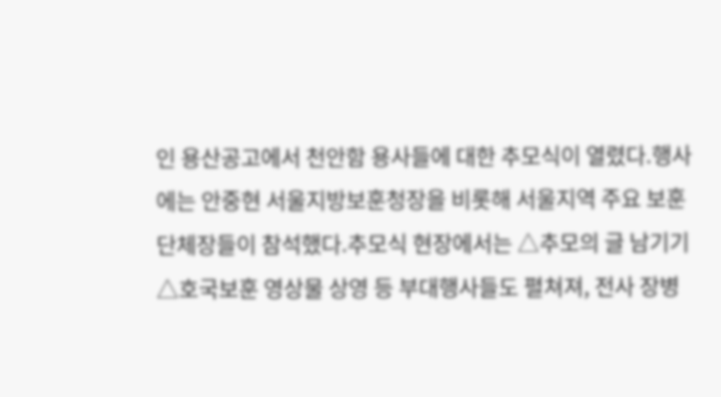인 용산공고에서 천안함 용사들에 대한 추모식이 열렸다.행사에는 안중현 서울지방보훈청장을 비롯해 서울지역 주요 보훈단체장들이 참석했다.추모식 현장에서는 △추모의 글 남기기 △호국보훈 영상물 상영 등 부대행사들도 펼쳐져, 전사 장병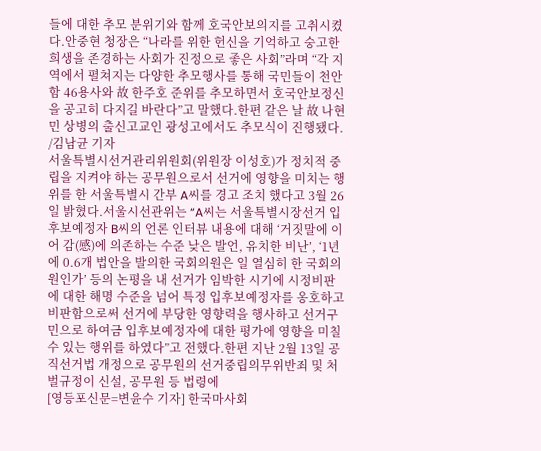들에 대한 추모 분위기와 함께 호국안보의지를 고취시켰다.안중현 청장은 “나라를 위한 헌신을 기억하고 숭고한 희생을 존경하는 사회가 진정으로 좋은 사회”라며 “각 지역에서 펼쳐지는 다양한 추모행사를 통해 국민들이 천안함 46용사와 故 한주호 준위를 추모하면서 호국안보정신을 공고히 다지길 바란다”고 말했다.한편 같은 날 故 나현민 상병의 출신고교인 광성고에서도 추모식이 진행됐다. /김남균 기자
서울특별시선거관리위원회(위원장 이성호)가 정치적 중립을 지켜야 하는 공무원으로서 선거에 영향을 미치는 행위를 한 서울특별시 간부 A씨를 경고 조치 했다고 3월 26일 밝혔다.서울시선관위는 “A씨는 서울특별시장선거 입후보예정자 B씨의 언론 인터뷰 내용에 대해 ‘거짓말에 이어 감(感)에 의존하는 수준 낮은 발언, 유치한 비난’, ‘1년에 0.6개 법안을 발의한 국회의원은 일 열심히 한 국회의원인가’ 등의 논평을 내 선거가 임박한 시기에 시정비판에 대한 해명 수준을 넘어 특정 입후보예정자를 옹호하고 비판함으로써 선거에 부당한 영향력을 행사하고 선거구민으로 하여금 입후보예정자에 대한 평가에 영향을 미칠 수 있는 행위를 하였다”고 전했다.한편 지난 2월 13일 공직선거법 개정으로 공무원의 선거중립의무위반죄 및 처벌규정이 신설, 공무원 등 법령에
[영등포신문=변윤수 기자] 한국마사회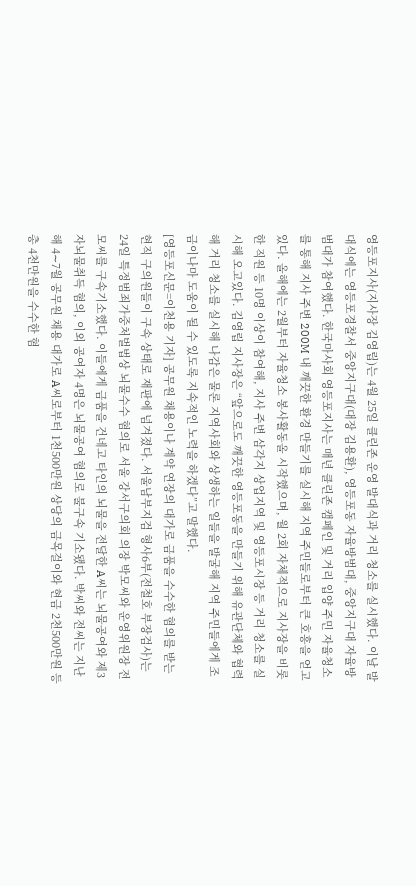영등포지사(지사장 김영립)는 4월 25일 클린존 운영 발대식과 거리 청소를 실시했다. 이날 발대식에는 영등포경찰서 중앙지구대(대장 김용환), 영등포동 자율방범대, 중앙지구대 자율방범대가 참여했다. 한국마사회 영등포지사는 매년 클린존 캠페인 및 거리 입양 주민 자율청소를 통해 지사 주변 200M 내 깨끗한 환경 만들기를 실시해 지역 주민들로부터 큰 호흥을 얻고 있다. 올해에는 2월부터 자율청소 봉사활동올 시작했으며, 월 2회 자체적으로 지사장을 비롯한 직원 등 10명 이상이 참여해, 지사 주변 삼각지 상업지역 및 영등포시장 등 거리 청소를 실시해 오고있다. 김영립 지사장은 “앞으로도 깨끗한 영등포동을 만들기 위해 유관단체와 협력해 거리 청소를 실시해 나감은 물론 지역사회와 상생하는 일들을 발굴해 지역 주민들에게 조금이나마 도움이 될 수 있도록 지속적인 노력을 하겠다”고 말했다.
[영등포신문=이천용 기자] 공무원 채용이나 계약 연장의 대가로 금품을 수수한 혐의를 받는 현직 구의원들이 구속 상태로 재판에 넘겨졌다. 서울남부지검 형사6부(전철호 부장검사)는 24일 특정범죄가중처벌법상 뇌물수수 혐의로 서울 강서구의회 의장 박모씨와 운영위원장 전모씨를 구속기소했다. 이들에게 금품을 건네고 타인의 뇌물을 전달한 A씨는 뇌물공여와 제3자뇌물취득 혐의, 이외 공여자 4명은 뇌물공여 혐의로 불구속 기소됐다. 박씨와 전씨는 지난해 4∼7월 공무원 채용 대가로 A씨로부터 1천500만원 상당의 금목걸이와 현금 2천500만원 등 총 4천만원을 수수한 혐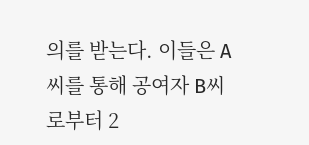의를 받는다. 이들은 A씨를 통해 공여자 B씨로부터 2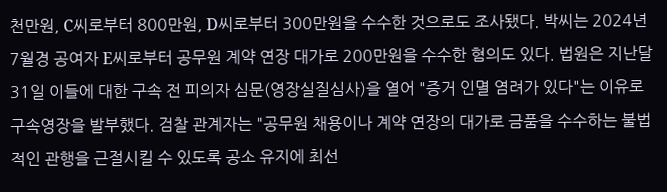천만원, C씨로부터 800만원, D씨로부터 300만원을 수수한 것으로도 조사됐다. 박씨는 2024년 7월경 공여자 E씨로부터 공무원 계약 연장 대가로 200만원을 수수한 혐의도 있다. 법원은 지난달 31일 이들에 대한 구속 전 피의자 심문(영장실질심사)을 열어 "증거 인멸 염려가 있다"는 이유로 구속영장을 발부했다. 검찰 관계자는 "공무원 채용이나 계약 연장의 대가로 금품을 수수하는 불법적인 관행을 근절시킬 수 있도록 공소 유지에 최선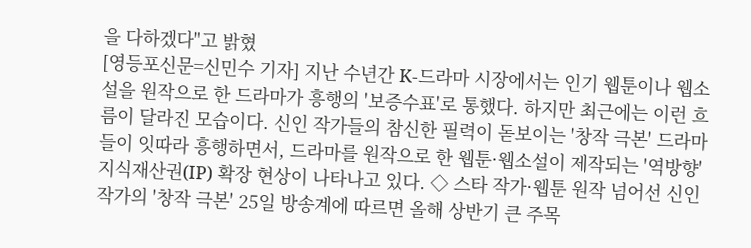을 다하겠다"고 밝혔
[영등포신문=신민수 기자] 지난 수년간 K-드라마 시장에서는 인기 웹툰이나 웹소설을 원작으로 한 드라마가 흥행의 '보증수표'로 통했다. 하지만 최근에는 이런 흐름이 달라진 모습이다. 신인 작가들의 참신한 필력이 돋보이는 '창작 극본' 드라마들이 잇따라 흥행하면서, 드라마를 원작으로 한 웹툰·웹소설이 제작되는 '역방향' 지식재산권(IP) 확장 현상이 나타나고 있다. ◇ 스타 작가·웹툰 원작 넘어선 신인 작가의 '창작 극본' 25일 방송계에 따르면 올해 상반기 큰 주목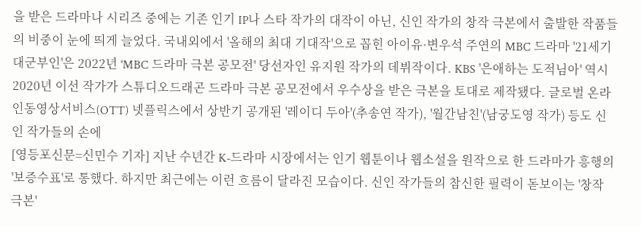을 받은 드라마나 시리즈 중에는 기존 인기 IP나 스타 작가의 대작이 아닌, 신인 작가의 창작 극본에서 출발한 작품들의 비중이 눈에 띄게 늘었다. 국내외에서 '올해의 최대 기대작'으로 꼽힌 아이유·변우석 주연의 MBC 드라마 '21세기 대군부인'은 2022년 'MBC 드라마 극본 공모전' 당선자인 유지원 작가의 데뷔작이다. KBS '은애하는 도적님아' 역시 2020년 이선 작가가 스튜디오드래곤 드라마 극본 공모전에서 우수상을 받은 극본을 토대로 제작됐다. 글로벌 온라인동영상서비스(OTT) 넷플릭스에서 상반기 공개된 '레이디 두아'(추송연 작가), '월간남친'(남궁도영 작가) 등도 신인 작가들의 손에
[영등포신문=신민수 기자] 지난 수년간 K-드라마 시장에서는 인기 웹툰이나 웹소설을 원작으로 한 드라마가 흥행의 '보증수표'로 통했다. 하지만 최근에는 이런 흐름이 달라진 모습이다. 신인 작가들의 참신한 필력이 돋보이는 '창작 극본'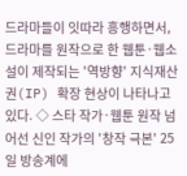드라마들이 잇따라 흥행하면서, 드라마를 원작으로 한 웹툰·웹소설이 제작되는 '역방향' 지식재산권(IP) 확장 현상이 나타나고 있다. ◇ 스타 작가·웹툰 원작 넘어선 신인 작가의 '창작 극본' 25일 방송계에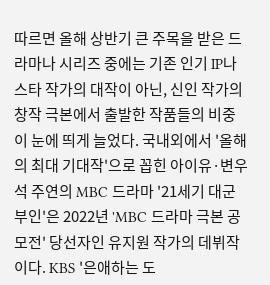따르면 올해 상반기 큰 주목을 받은 드라마나 시리즈 중에는 기존 인기 IP나 스타 작가의 대작이 아닌, 신인 작가의 창작 극본에서 출발한 작품들의 비중이 눈에 띄게 늘었다. 국내외에서 '올해의 최대 기대작'으로 꼽힌 아이유·변우석 주연의 MBC 드라마 '21세기 대군부인'은 2022년 'MBC 드라마 극본 공모전' 당선자인 유지원 작가의 데뷔작이다. KBS '은애하는 도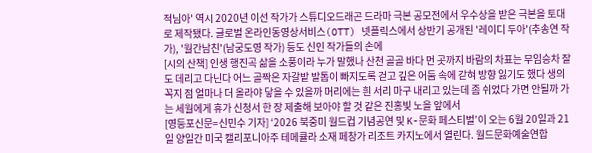적님아' 역시 2020년 이선 작가가 스튜디오드래곤 드라마 극본 공모전에서 우수상을 받은 극본을 토대로 제작됐다. 글로벌 온라인동영상서비스(OTT) 넷플릭스에서 상반기 공개된 '레이디 두아'(추송연 작가), '월간남친'(남궁도영 작가) 등도 신인 작가들의 손에
[시의 산책] 인생 행진곡 삶을 소풍이라 누가 말했나 산천 골골 바다 먼 곳까지 바람의 차표는 무임승차 잘도 데리고 다닌다 어느 골짝은 자갈밭 발톱이 빠지도록 걷고 깊은 어둠 속에 갇혀 방향 잃기도 했다 생의 꼭지 점 얼마나 더 올라야 닿을 수 있을까 머리에는 흰 서리 마구 내리고 있는데 좀 쉬었다 가면 안될까 가는 세월에게 휴가 신청서 한 장 제출해 보아야 할 것 같은 진홍빛 노을 앞에서
[영등포신문=신민수 기자] ‘2026 북중미 월드컵 기념공연 및 K-문화 페스티벌’이 오는 6월 20일과 21일 양일간 미국 캘리포니아주 테메큘라 소재 페창가 리조트 카지노에서 열린다. 월드문화예술연합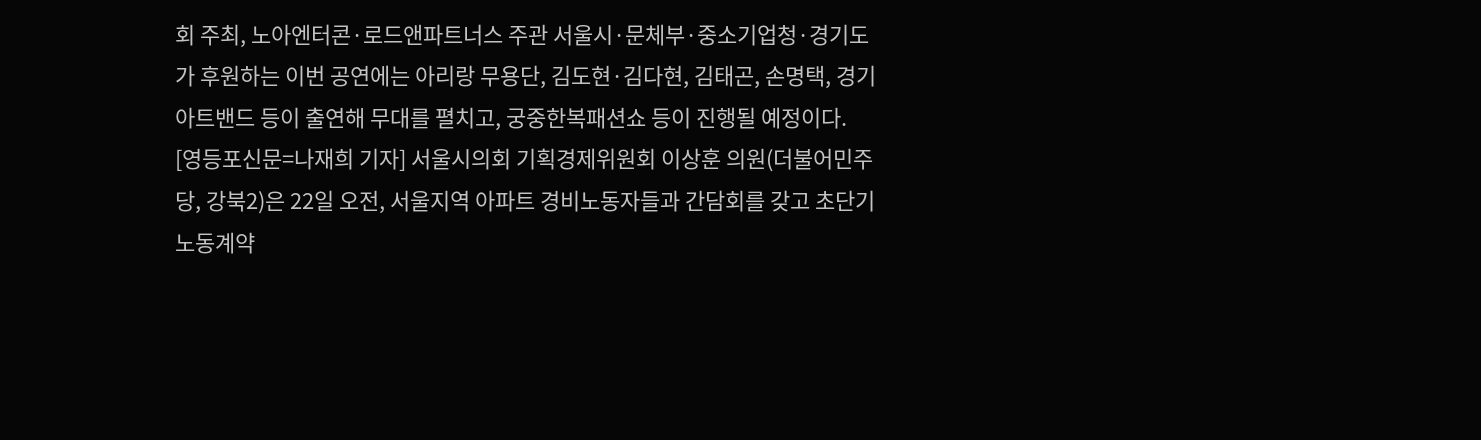회 주최, 노아엔터콘·로드앤파트너스 주관 서울시·문체부·중소기업청·경기도가 후원하는 이번 공연에는 아리랑 무용단, 김도현·김다현, 김태곤, 손명택, 경기아트밴드 등이 출연해 무대를 펼치고, 궁중한복패션쇼 등이 진행될 예정이다.
[영등포신문=나재희 기자] 서울시의회 기획경제위원회 이상훈 의원(더불어민주당, 강북2)은 22일 오전, 서울지역 아파트 경비노동자들과 간담회를 갖고 초단기 노동계약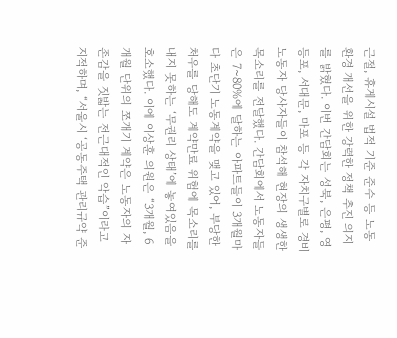근절, 휴게시설 법적 기준 준수 등 노동환경 개선을 위한 강력한 정책 추진 의지를 밝혔다. 이번 간담회는 성북, 은평, 영등포, 서대문, 마포 등 각 자치구별로 경비노동자 당사자들이 참석해 현장의 생생한 목소리를 전달했다. 간담회에서 노동자들은 7~80%에 달하는 아파트들이 3개월마다 초단기 노동계약을 맺고 있어, 부당한 처우를 당해도 계약만료 위험에 목소리를 내지 못하는 ‘무권리 상태’에 놓여있음을 호소했다. 이에 이상훈 의원은 “3개월, 6개월 단위의 쪼개기 계약은 노동자의 자존감을 짓밟는 전근대적인 악습”이라고 지적하며, “서울시 ‘공동주택 관리규약 준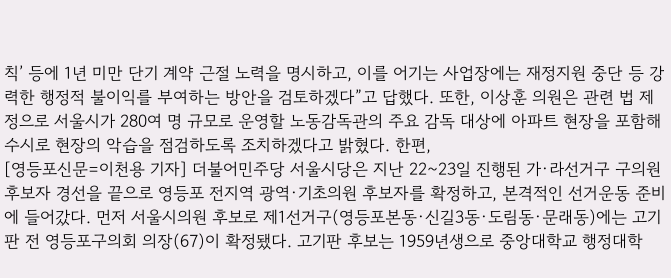칙’ 등에 1년 미만 단기 계약 근절 노력을 명시하고, 이를 어기는 사업장에는 재정지원 중단 등 강력한 행정적 불이익를 부여하는 방안을 검토하겠다”고 답했다. 또한, 이상훈 의원은 관련 법 제정으로 서울시가 280여 명 규모로 운영할 노동감독관의 주요 감독 대상에 아파트 현장을 포함해 수시로 현장의 악습을 점검하도록 조치하겠다고 밝혔다. 한편,
[영등포신문=이천용 기자] 더불어민주당 서울시당은 지난 22~23일 진행된 가·라선거구 구의원 후보자 경선을 끝으로 영등포 전지역 광역·기초의원 후보자를 확정하고, 본격적인 선거운동 준비에 들어갔다. 먼저 서울시의원 후보로 제1선거구(영등포본동·신길3동·도림동·문래동)에는 고기판 전 영등포구의회 의장(67)이 확정됐다. 고기판 후보는 1959년생으로 중앙대학교 행정대학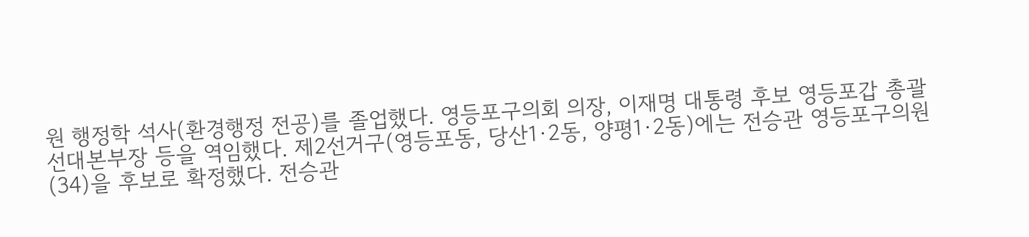원 행정학 석사(환경행정 전공)를 졸업했다. 영등포구의회 의장, 이재명 대통령 후보 영등포갑 총괄선대본부장 등을 역임했다. 제2선거구(영등포동, 당산1·2동, 양평1·2동)에는 전승관 영등포구의원(34)을 후보로 확정했다. 전승관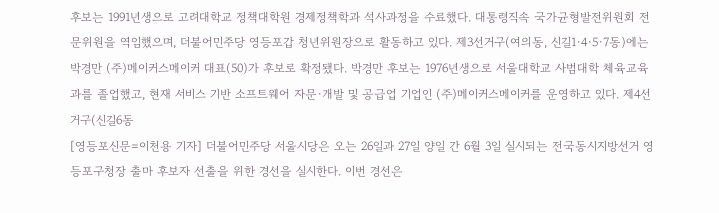후보는 1991년생으로 고려대학교 정책대학원 경제정책학과 석사과정을 수료했다. 대통령직속 국가균형발전위원회 전문위원을 역임했으며, 더불어민주당 영등포갑 청년위원장으로 활동하고 있다. 제3선거구(여의동, 신길1·4·5·7동)에는 박경만 (주)메이커스메이커 대표(50)가 후보로 확정됐다. 박경만 후보는 1976년생으로 서울대학교 사범대학 체육교육과를 졸업했고, 현재 서비스 기반 소프트웨어 자문·개발 및 공급업 기업인 (주)메이커스메이커를 운영하고 있다. 제4선거구(신길6동
[영등포신문=이천용 기자] 더불어민주당 서울시당은 오는 26일과 27일 양일 간 6월 3일 실시되는 전국동시지방선거 영등포구청장 출마 후보자 선출을 위한 경선을 실시한다. 이번 경선은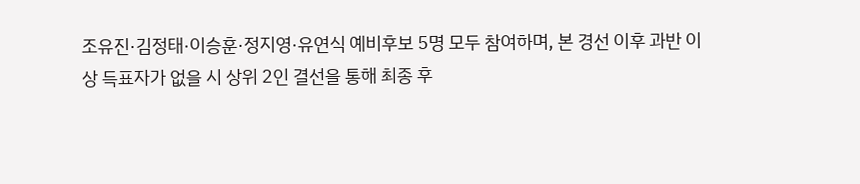조유진·김정태·이승훈·정지영·유연식 예비후보 5명 모두 참여하며, 본 경선 이후 과반 이상 득표자가 없을 시 상위 2인 결선을 통해 최종 후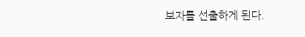보자를 선출하게 된다.